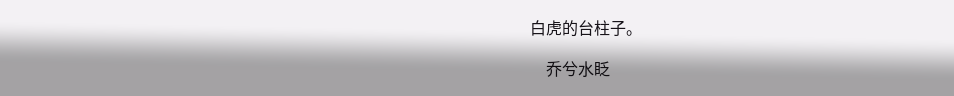白虎的台柱子。

    乔兮水眨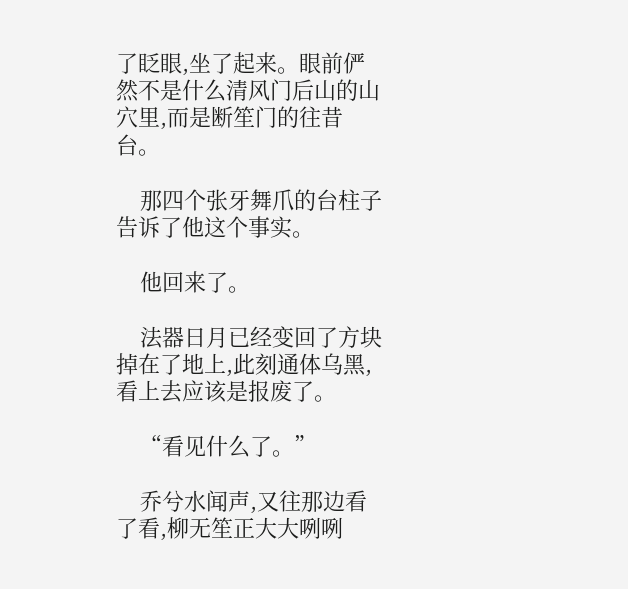了眨眼,坐了起来。眼前俨然不是什么清风门后山的山穴里,而是断笙门的往昔台。

    那四个张牙舞爪的台柱子告诉了他这个事实。

    他回来了。

    法器日月已经变回了方块掉在了地上,此刻通体乌黑,看上去应该是报废了。

    “看见什么了。”

    乔兮水闻声,又往那边看了看,柳无笙正大大咧咧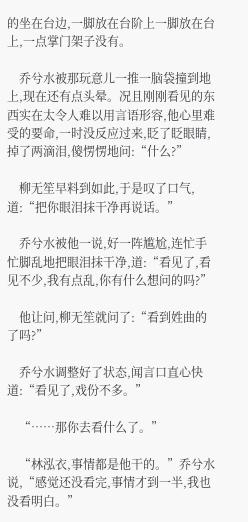的坐在台边,一脚放在台阶上一脚放在台上,一点掌门架子没有。

    乔兮水被那玩意儿一推一脑袋撞到地上,现在还有点头晕。况且刚刚看见的东西实在太令人难以用言语形容,他心里难受的要命,一时没反应过来,眨了眨眼睛,掉了两滴泪,傻愣愣地问:“什么?”

    柳无笙早料到如此,于是叹了口气,道:“把你眼泪抹干净再说话。”

    乔兮水被他一说,好一阵尴尬,连忙手忙脚乱地把眼泪抹干净,道:“看见了,看见不少,我有点乱,你有什么想问的吗?”

    他让问,柳无笙就问了:“看到姓曲的了吗?”

    乔兮水调整好了状态,闻言口直心快道:“看见了,戏份不多。”

    “……那你去看什么了。”

    “林泓衣,事情都是他干的。”乔兮水说,“感觉还没看完,事情才到一半,我也没看明白。”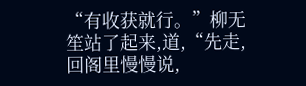“有收获就行。”柳无笙站了起来,道,“先走,回阁里慢慢说,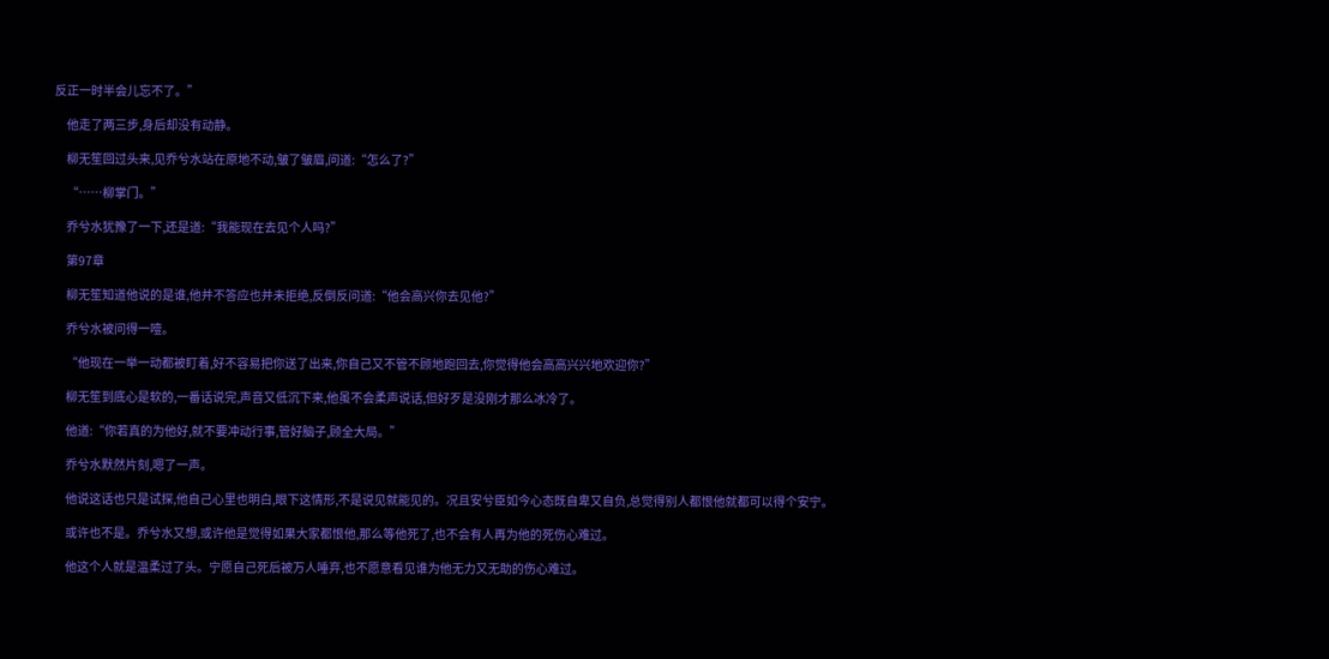反正一时半会儿忘不了。”

    他走了两三步,身后却没有动静。

    柳无笙回过头来,见乔兮水站在原地不动,皱了皱眉,问道:“怎么了?”

    “……柳掌门。”

    乔兮水犹豫了一下,还是道:“我能现在去见个人吗?”

    第97章

    柳无笙知道他说的是谁,他并不答应也并未拒绝,反倒反问道:“他会高兴你去见他?”

    乔兮水被问得一噎。

    “他现在一举一动都被盯着,好不容易把你送了出来,你自己又不管不顾地跑回去,你觉得他会高高兴兴地欢迎你?”

    柳无笙到底心是软的,一番话说完,声音又低沉下来,他虽不会柔声说话,但好歹是没刚才那么冰冷了。

    他道:“你若真的为他好,就不要冲动行事,管好脑子,顾全大局。”

    乔兮水默然片刻,嗯了一声。

    他说这话也只是试探,他自己心里也明白,眼下这情形,不是说见就能见的。况且安兮臣如今心态既自卑又自负,总觉得别人都恨他就都可以得个安宁。

    或许也不是。乔兮水又想,或许他是觉得如果大家都恨他,那么等他死了,也不会有人再为他的死伤心难过。

    他这个人就是温柔过了头。宁愿自己死后被万人唾弃,也不愿意看见谁为他无力又无助的伤心难过。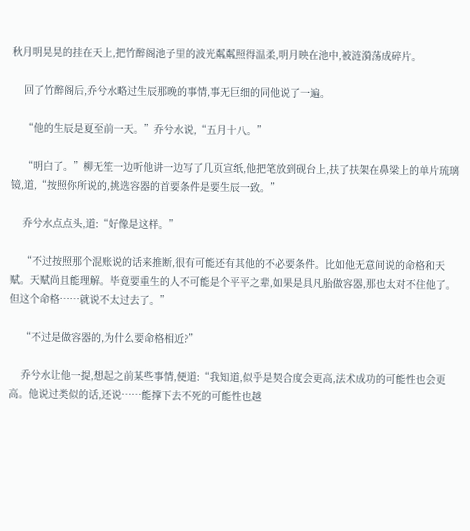秋月明晃晃的挂在天上,把竹醉阁池子里的波光粼粼照得温柔,明月映在池中,被涟漪荡成碎片。

    回了竹醉阁后,乔兮水略过生辰那晚的事情,事无巨细的同他说了一遍。

    “他的生辰是夏至前一天。”乔兮水说,“五月十八。”

    “明白了。”柳无笙一边听他讲一边写了几页宣纸,他把笔放到砚台上,扶了扶架在鼻梁上的单片琉璃镜,道,“按照你所说的,挑选容器的首要条件是要生辰一致。”

    乔兮水点点头,道:“好像是这样。”

    “不过按照那个混账说的话来推断,很有可能还有其他的不必要条件。比如他无意间说的命格和天赋。天赋尚且能理解。毕竟要重生的人不可能是个平平之辈,如果是具凡胎做容器,那也太对不住他了。但这个命格……就说不太过去了。”

    “不过是做容器的,为什么要命格相近?”

    乔兮水让他一提,想起之前某些事情,便道:“我知道,似乎是契合度会更高,法术成功的可能性也会更高。他说过类似的话,还说……能撑下去不死的可能性也越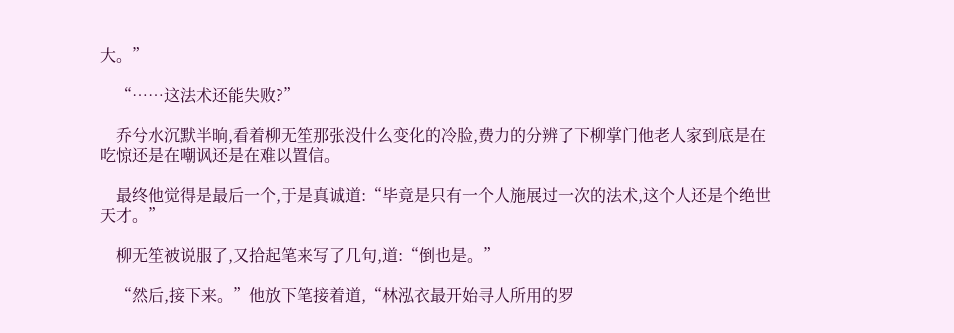大。”

    “……这法术还能失败?”

    乔兮水沉默半晌,看着柳无笙那张没什么变化的冷脸,费力的分辨了下柳掌门他老人家到底是在吃惊还是在嘲讽还是在难以置信。

    最终他觉得是最后一个,于是真诚道:“毕竟是只有一个人施展过一次的法术,这个人还是个绝世天才。”

    柳无笙被说服了,又拾起笔来写了几句,道:“倒也是。”

    “然后,接下来。”他放下笔接着道,“林泓衣最开始寻人所用的罗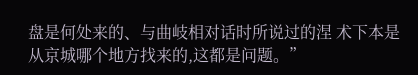盘是何处来的、与曲岐相对话时所说过的涅 术下本是从京城哪个地方找来的,这都是问题。”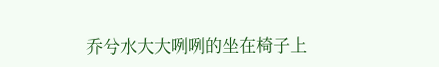乔兮水大大咧咧的坐在椅子上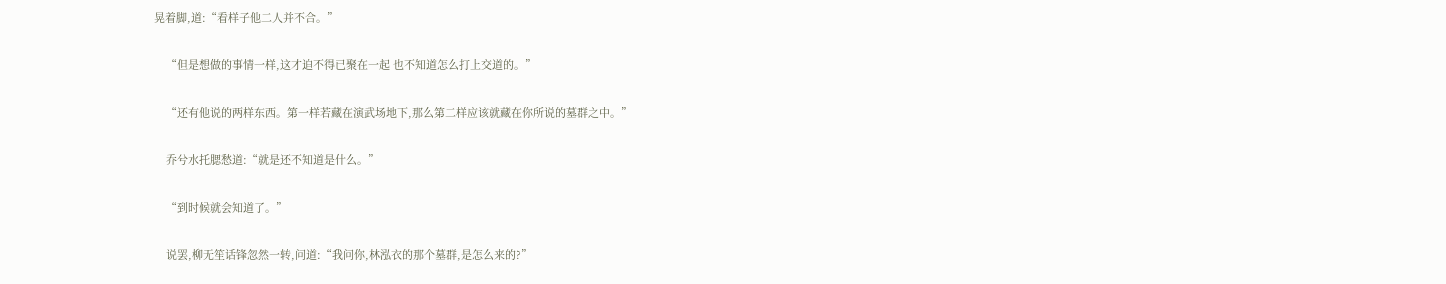晃着脚,道:“看样子他二人并不合。”

    “但是想做的事情一样,这才迫不得已聚在一起 也不知道怎么打上交道的。”

    “还有他说的两样东西。第一样若藏在演武场地下,那么第二样应该就藏在你所说的墓群之中。”

    乔兮水托腮愁道:“就是还不知道是什么。”

    “到时候就会知道了。”

    说罢,柳无笙话锋忽然一转,问道:“我问你,林泓衣的那个墓群,是怎么来的?”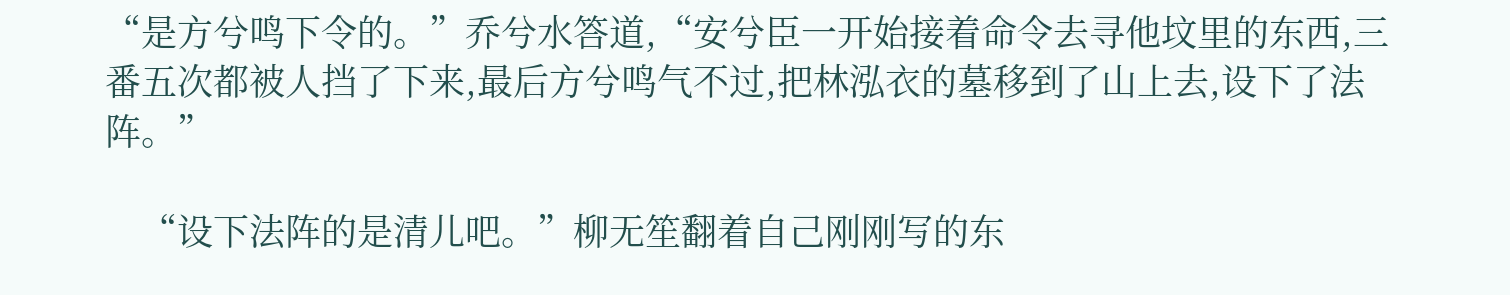“是方兮鸣下令的。”乔兮水答道,“安兮臣一开始接着命令去寻他坟里的东西,三番五次都被人挡了下来,最后方兮鸣气不过,把林泓衣的墓移到了山上去,设下了法阵。”

    “设下法阵的是清儿吧。”柳无笙翻着自己刚刚写的东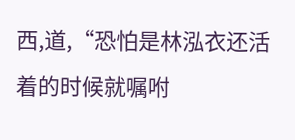西,道,“恐怕是林泓衣还活着的时候就嘱咐